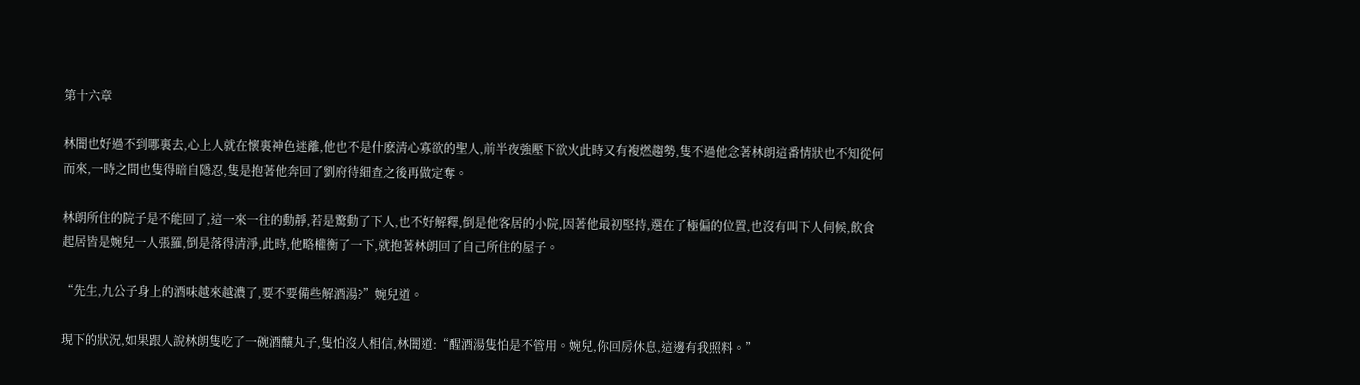第十六章

林闇也好過不到哪裏去,心上人就在懷裏神色迷離,他也不是什麽清心寡欲的聖人,前半夜強壓下欲火此時又有複燃趨勢,隻不過他念著林朗這番情狀也不知從何而來,一時之間也隻得暗自隱忍,隻是抱著他奔回了劉府待細查之後再做定奪。

林朗所住的院子是不能回了,這一來一往的動靜,若是驚動了下人,也不好解釋,倒是他客居的小院,因著他最初堅持,選在了極偏的位置,也沒有叫下人伺候,飲食起居皆是婉兒一人張羅,倒是落得清淨,此時,他略權衡了一下,就抱著林朗回了自己所住的屋子。

“先生,九公子身上的酒味越來越濃了,要不要備些解酒湯?”婉兒道。

現下的狀況,如果跟人說林朗隻吃了一碗酒釀丸子,隻怕沒人相信,林闇道:“醒酒湯隻怕是不管用。婉兒,你回房休息,這邊有我照料。”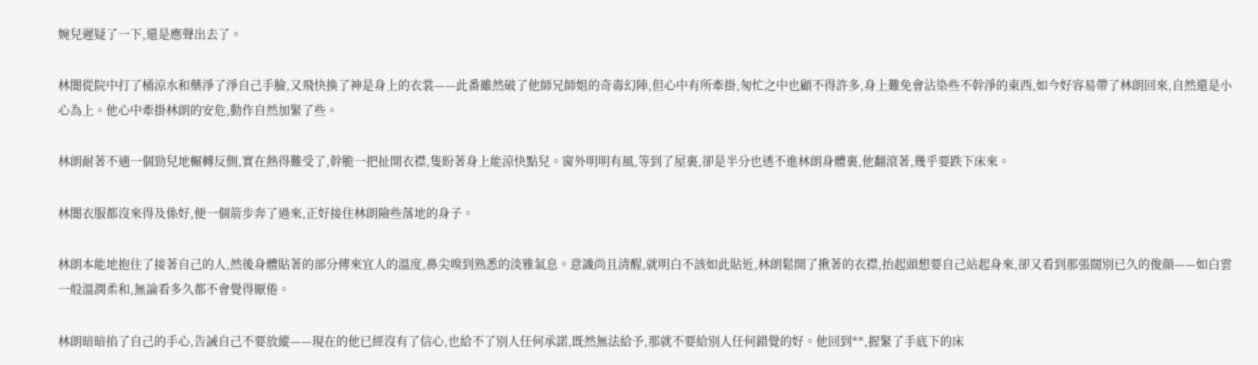婉兒遲疑了一下,還是應聲出去了。

林闇從院中打了桶涼水和藥淨了淨自己手臉,又飛快換了神是身上的衣裳——此番雖然破了他師兄師姐的奇毒幻陣,但心中有所牽掛,匆忙之中也顧不得許多,身上難免會沾染些不幹淨的東西,如今好容易帶了林朗回來,自然還是小心為上。他心中牽掛林朗的安危,動作自然加緊了些。

林朗耐著不適一個勁兒地輾轉反側,實在熱得難受了,幹脆一把扯開衣襟,隻盼著身上能涼快點兒。窗外明明有風,等到了屋裏,卻是半分也透不進林朗身體裏,他翻滾著,幾乎要跌下床來。

林闇衣服都沒來得及係好,便一個箭步奔了過來,正好接住林朗險些落地的身子。

林朗本能地抱住了接著自己的人,然後身體貼著的部分傳來宜人的溫度,鼻尖嗅到熟悉的淡雅氣息。意識尚且清醒,就明白不該如此貼近,林朗鬆開了揪著的衣襟,抬起頭想要自己站起身來,卻又看到那張闊別已久的俊顔——如白雲一般溫潤柔和,無論看多久都不會覺得厭倦。

林朗暗暗掐了自己的手心,告誡自己不要放縱——現在的他已經沒有了信心,也給不了別人任何承諾,既然無法給予,那就不要給別人任何錯覺的好。他回到**,握緊了手底下的床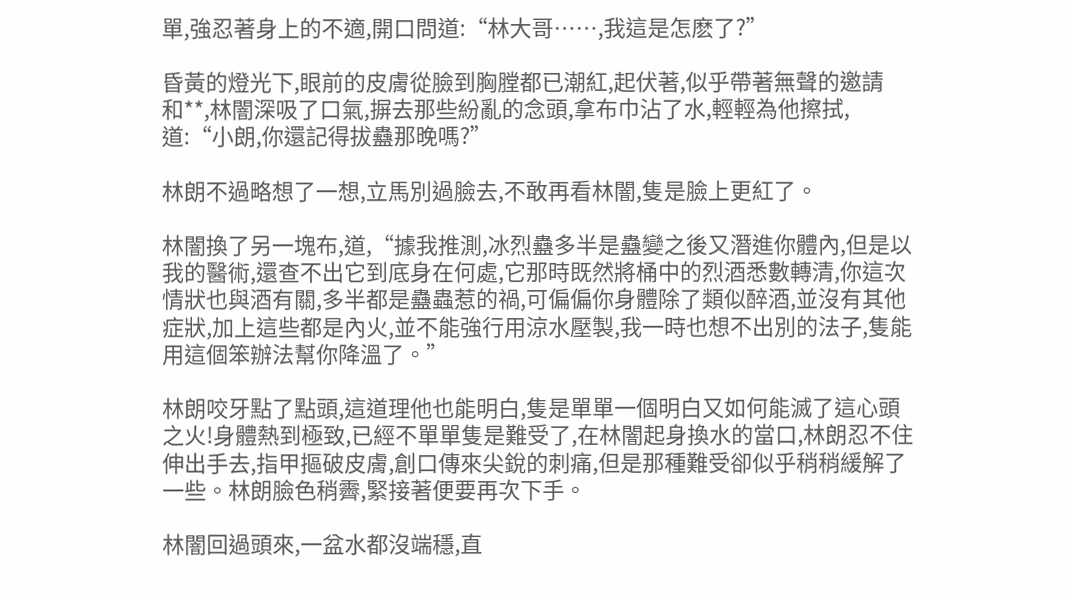單,強忍著身上的不適,開口問道:“林大哥……,我這是怎麽了?”

昏黃的燈光下,眼前的皮膚從臉到胸膛都已潮紅,起伏著,似乎帶著無聲的邀請和**,林闇深吸了口氣,摒去那些紛亂的念頭,拿布巾沾了水,輕輕為他擦拭,道:“小朗,你還記得拔蠱那晚嗎?”

林朗不過略想了一想,立馬別過臉去,不敢再看林闇,隻是臉上更紅了。

林闇換了另一塊布,道,“據我推測,冰烈蠱多半是蠱變之後又潛進你體內,但是以我的醫術,還查不出它到底身在何處,它那時既然將桶中的烈酒悉數轉清,你這次情狀也與酒有關,多半都是蠱蟲惹的禍,可偏偏你身體除了類似醉酒,並沒有其他症狀,加上這些都是內火,並不能強行用涼水壓製,我一時也想不出別的法子,隻能用這個笨辦法幫你降溫了。”

林朗咬牙點了點頭,這道理他也能明白,隻是單單一個明白又如何能滅了這心頭之火!身體熱到極致,已經不單單隻是難受了,在林闇起身換水的當口,林朗忍不住伸出手去,指甲摳破皮膚,創口傳來尖銳的刺痛,但是那種難受卻似乎稍稍緩解了一些。林朗臉色稍霽,緊接著便要再次下手。

林闇回過頭來,一盆水都沒端穩,直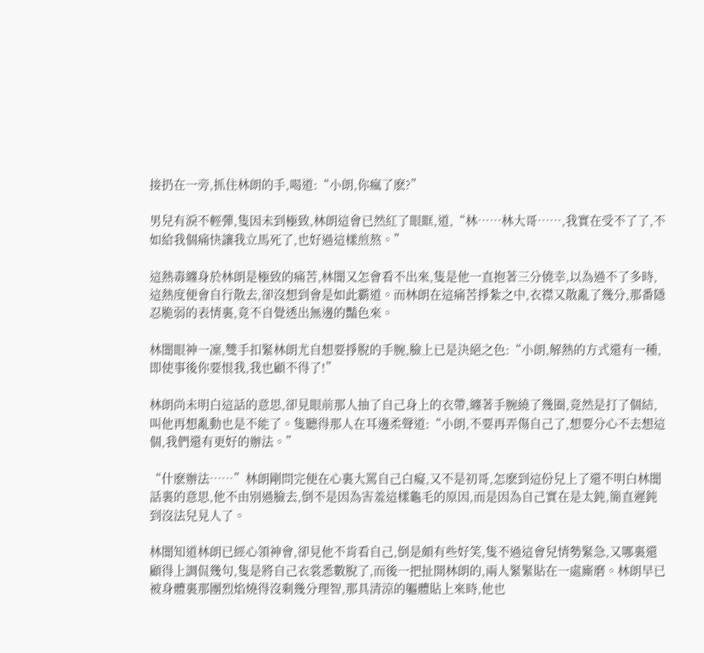接扔在一旁,抓住林朗的手,喝道:“小朗,你瘋了麽?”

男兒有淚不輕彈,隻因未到極致,林朗這會已然紅了眼眶,道,“林……林大哥……,我實在受不了了,不如給我個痛快讓我立馬死了,也好過這樣煎熬。”

這熱毒纏身於林朗是極致的痛苦,林闇又怎會看不出來,隻是他一直抱著三分僥幸,以為過不了多時,這熱度便會自行散去,卻沒想到會是如此霸道。而林朗在這痛苦掙紮之中,衣襟又散亂了幾分,那番隱忍脆弱的表情裏,竟不自覺透出無邊的豔色來。

林闇眼神一凜,雙手扣緊林朗尤自想要掙脫的手腕,臉上已是決絕之色:“小朗,解熱的方式還有一種,即使事後你要恨我,我也顧不得了!”

林朗尚未明白這話的意思,卻見眼前那人抽了自己身上的衣帶,纏著手腕繞了幾圈,竟然是打了個結,叫他再想亂動也是不能了。隻聽得那人在耳邊柔聲道:“小朗,不要再弄傷自己了,想要分心不去想這個,我們還有更好的辦法。”

“什麽辦法……”林朗剛問完便在心裏大罵自己白癡,又不是初哥,怎麽到這份兒上了還不明白林闇話裏的意思,他不由別過臉去,倒不是因為害羞這樣龜毛的原因,而是因為自己實在是太鈍,簡直遲鈍到沒法兒見人了。

林闇知道林朗已經心領神會,卻見他不肯看自己,倒是頗有些好笑,隻不過這會兒情勢緊急,又哪裏還顧得上調侃幾句,隻是將自己衣裳悉數脫了,而後一把扯開林朗的,兩人緊緊貼在一處廝磨。林朗早已被身體裏那團烈焰燒得沒剩幾分理智,那具清涼的軀體貼上來時,他也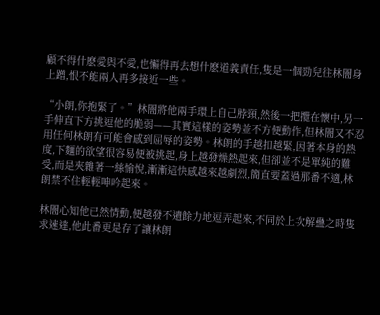顧不得什麽愛與不愛,也懶得再去想什麽道義責任,隻是一個勁兒往林闇身上蹭,恨不能兩人再多接近一些。

“小朗,你抱緊了。”林闇將他兩手環上自己脖頸,然後一把攬在懷中,另一手伸直下方挑逗他的脆弱——其實這樣的姿勢並不方便動作,但林闇又不忍用任何林朗有可能會感到屈辱的姿勢。林朗的手越扣越緊,因著本身的熱度,下麵的欲望很容易便被挑起,身上越發燥熱起來,但卻並不是單純的難受,而是夾雜著一絲愉悅,漸漸這快感越來越劇烈,簡直要蓋過那番不適,林朗禁不住輕輕呻吟起來。

林闇心知他已然情動,便越發不遺餘力地逗弄起來,不同於上次解蠱之時隻求速達,他此番更是存了讓林朗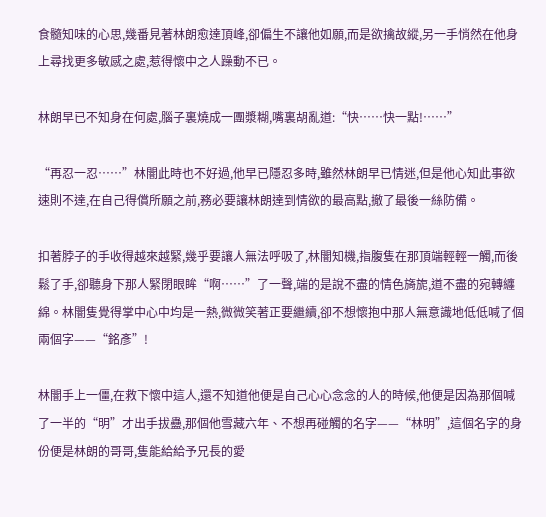食髓知味的心思,幾番見著林朗愈達頂峰,卻偏生不讓他如願,而是欲擒故縱,另一手悄然在他身上尋找更多敏感之處,惹得懷中之人躁動不已。

林朗早已不知身在何處,腦子裏燒成一團漿糊,嘴裏胡亂道:“快……快一點!……”

“再忍一忍……”林闇此時也不好過,他早已隱忍多時,雖然林朗早已情迷,但是他心知此事欲速則不達,在自己得償所願之前,務必要讓林朗達到情欲的最高點,撤了最後一絲防備。

扣著脖子的手收得越來越緊,幾乎要讓人無法呼吸了,林闇知機,指腹隻在那頂端輕輕一觸,而後鬆了手,卻聽身下那人緊閉眼眸“啊……”了一聲,端的是說不盡的情色旖旎,道不盡的宛轉纏綿。林闇隻覺得掌中心中均是一熱,微微笑著正要繼續,卻不想懷抱中那人無意識地低低喊了個兩個字——“銘彥”!

林闇手上一僵,在救下懷中這人,還不知道他便是自己心心念念的人的時候,他便是因為那個喊了一半的“明”才出手拔蠱,那個他雪藏六年、不想再碰觸的名字——“林明”,這個名字的身份便是林朗的哥哥,隻能給給予兄長的愛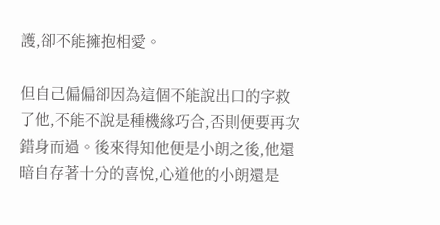護,卻不能擁抱相愛。

但自己偏偏卻因為這個不能說出口的字救了他,不能不說是種機緣巧合,否則便要再次錯身而過。後來得知他便是小朗之後,他還暗自存著十分的喜悅,心道他的小朗還是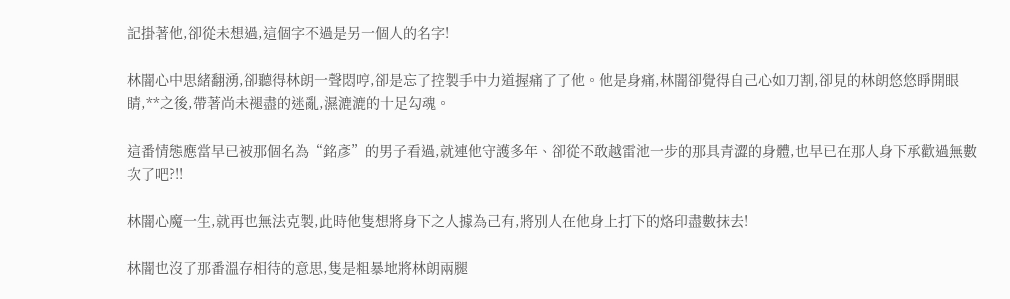記掛著他,卻從未想過,這個字不過是另一個人的名字!

林闇心中思緒翻湧,卻聽得林朗一聲悶哼,卻是忘了控製手中力道握痛了了他。他是身痛,林闇卻覺得自己心如刀割,卻見的林朗悠悠睜開眼睛,**之後,帶著尚未褪盡的迷亂,濕漉漉的十足勾魂。

這番情態應當早已被那個名為“銘彥”的男子看過,就連他守護多年、卻從不敢越雷池一步的那具青澀的身體,也早已在那人身下承歡過無數次了吧?!!

林闇心魔一生,就再也無法克製,此時他隻想將身下之人據為己有,將別人在他身上打下的烙印盡數抹去!

林闇也沒了那番溫存相待的意思,隻是粗暴地將林朗兩腿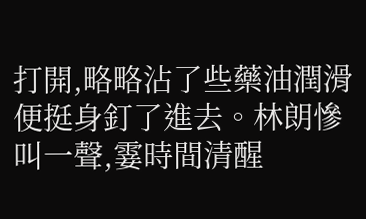打開,略略沾了些藥油潤滑便挺身釘了進去。林朗慘叫一聲,霎時間清醒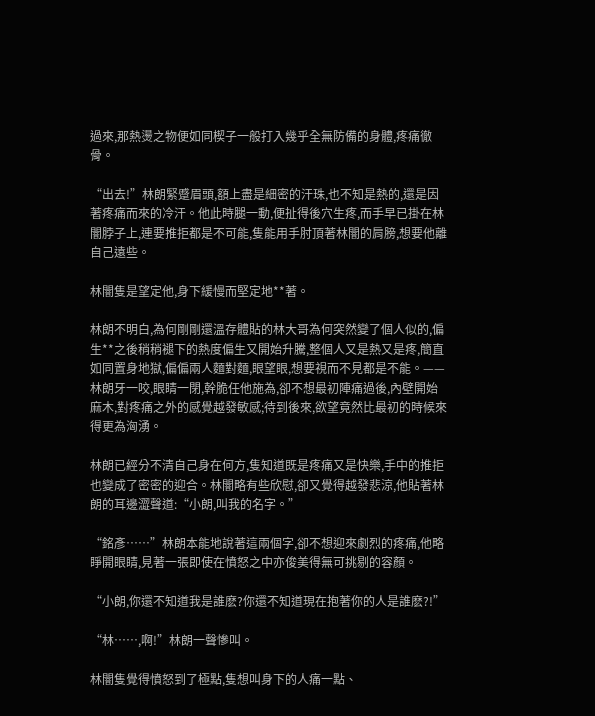過來,那熱燙之物便如同楔子一般打入幾乎全無防備的身體,疼痛徹骨。

“出去!”林朗緊蹙眉頭,額上盡是細密的汗珠,也不知是熱的,還是因著疼痛而來的冷汗。他此時腿一動,便扯得後穴生疼,而手早已掛在林闇脖子上,連要推拒都是不可能,隻能用手肘頂著林闇的肩膀,想要他離自己遠些。

林闇隻是望定他,身下緩慢而堅定地**著。

林朗不明白,為何剛剛還溫存體貼的林大哥為何突然變了個人似的,偏生**之後稍稍褪下的熱度偏生又開始升騰,整個人又是熱又是疼,簡直如同置身地獄,偏偏兩人麵對麵,眼望眼,想要視而不見都是不能。——林朗牙一咬,眼睛一閉,幹脆任他施為,卻不想最初陣痛過後,內壁開始麻木,對疼痛之外的感覺越發敏感;待到後來,欲望竟然比最初的時候來得更為洶湧。

林朗已經分不清自己身在何方,隻知道既是疼痛又是快樂,手中的推拒也變成了密密的迎合。林闇略有些欣慰,卻又覺得越發悲涼,他貼著林朗的耳邊澀聲道:“小朗,叫我的名字。”

“銘彥……”林朗本能地說著這兩個字,卻不想迎來劇烈的疼痛,他略睜開眼睛,見著一張即使在憤怒之中亦俊美得無可挑剔的容顏。

“小朗,你還不知道我是誰麽?你還不知道現在抱著你的人是誰麽?!”

“林……,啊!”林朗一聲慘叫。

林闇隻覺得憤怒到了極點,隻想叫身下的人痛一點、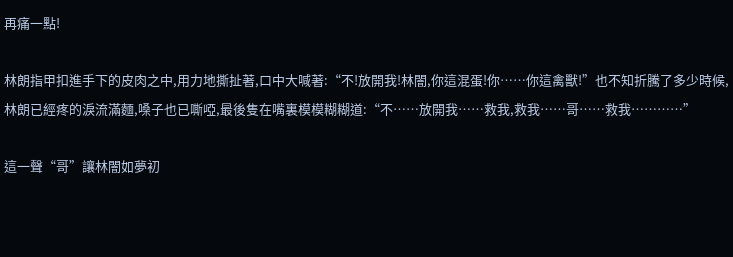再痛一點!

林朗指甲扣進手下的皮肉之中,用力地撕扯著,口中大喊著:“不!放開我!林闇,你這混蛋!你……你這禽獸!”也不知折騰了多少時候,林朗已經疼的淚流滿麵,嗓子也已嘶啞,最後隻在嘴裏模模糊糊道:“不……放開我……救我,救我……哥……救我…………”

這一聲“哥”讓林闇如夢初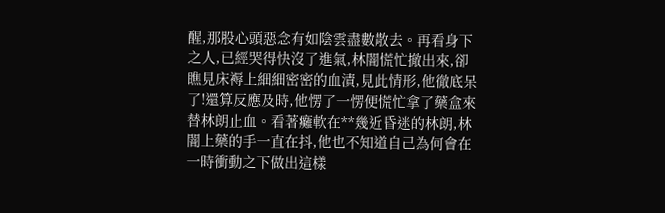醒,那股心頭惡念有如陰雲盡數散去。再看身下之人,已經哭得快沒了進氣,林闇慌忙撤出來,卻瞧見床褥上細細密密的血漬,見此情形,他徹底呆了!還算反應及時,他愣了一愣便慌忙拿了藥盒來替林朗止血。看著癱軟在**幾近昏迷的林朗,林闇上藥的手一直在抖,他也不知道自己為何會在一時衝動之下做出這樣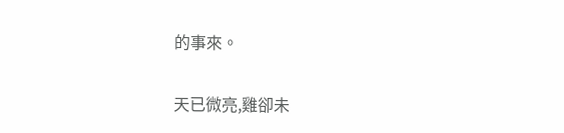的事來。

天已微亮,雞卻未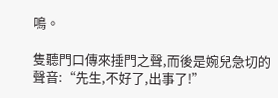鳴。

隻聽門口傳來捶門之聲,而後是婉兒急切的聲音:“先生,不好了,出事了!”